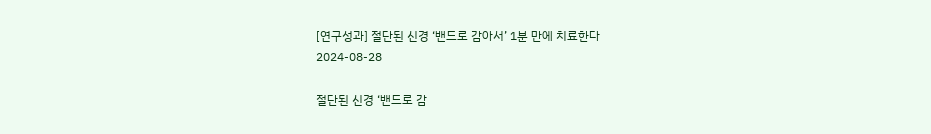[연구성과] 절단된 신경 ‘밴드로 감아서’ 1분 만에 치료한다
2024-08-28

절단된 신경 ‘밴드로 감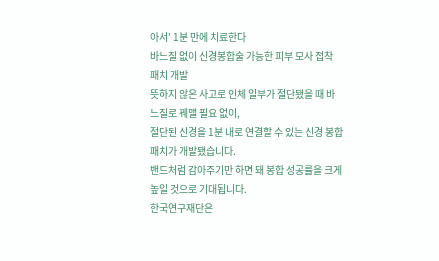아서’ 1분 만에 치료한다
바느질 없이 신경봉합술 가능한 피부 모사 접착 패치 개발
뜻하지 않은 사고로 인체 일부가 절단됐을 때 바느질로 꿰맬 필요 없이,
절단된 신경을 1분 내로 연결할 수 있는 신경 봉합 패치가 개발됐습니다.
밴드처럼 감아주기만 하면 돼 봉합 성공률을 크게 높일 것으로 기대됩니다.
한국연구재단은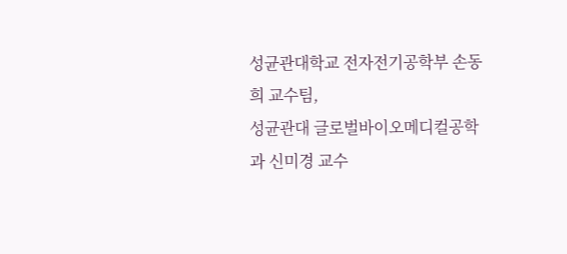성균관대학교 전자전기공학부 손동희 교수팀,
성균관대 글로벌바이오메디컬공학과 신미경 교수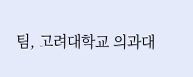팀, 고려대학교 의과대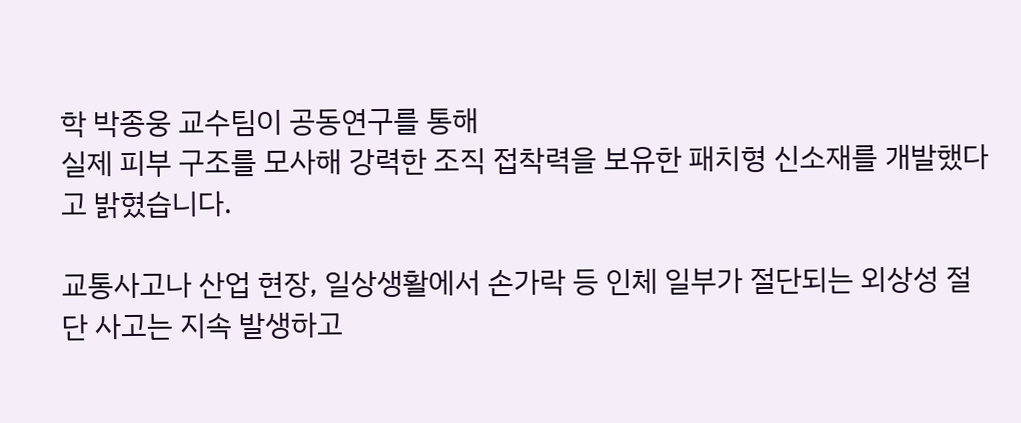학 박종웅 교수팀이 공동연구를 통해
실제 피부 구조를 모사해 강력한 조직 접착력을 보유한 패치형 신소재를 개발했다고 밝혔습니다.

교통사고나 산업 현장, 일상생활에서 손가락 등 인체 일부가 절단되는 외상성 절단 사고는 지속 발생하고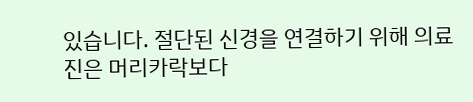있습니다. 절단된 신경을 연결하기 위해 의료진은 머리카락보다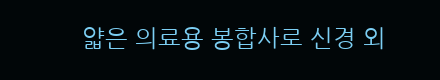얇은 의료용 봉합사로 신경 외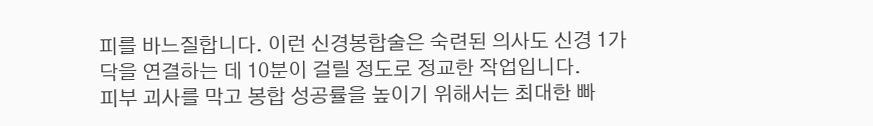피를 바느질합니다. 이런 신경봉합술은 숙련된 의사도 신경 1가닥을 연결하는 데 10분이 걸릴 정도로 정교한 작업입니다.
피부 괴사를 막고 봉합 성공률을 높이기 위해서는 최대한 빠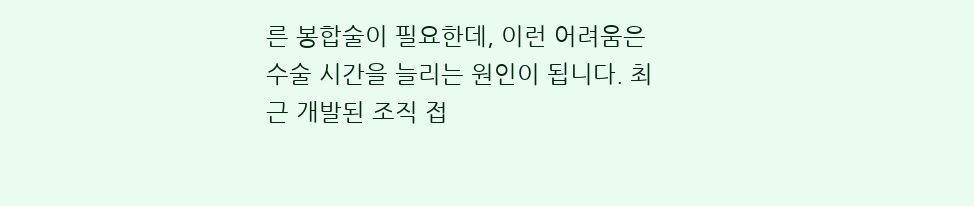른 봉합술이 필요한데, 이런 어려움은 수술 시간을 늘리는 원인이 됩니다. 최근 개발된 조직 접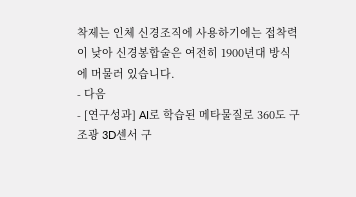착제는 인체 신경조직에 사용하기에는 접착력이 낮아 신경봉합술은 여전히 1900년대 방식에 머물러 있습니다.
- 다음
- [연구성과] AI로 학습된 메타물질로 360도 구조광 3D센서 구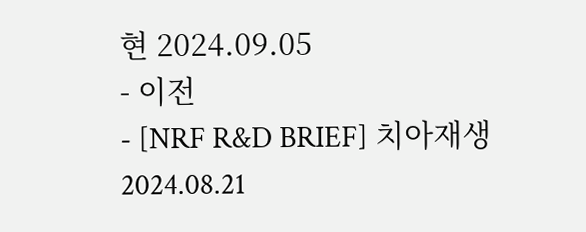현 2024.09.05
- 이전
- [NRF R&D BRIEF] 치아재생 2024.08.21